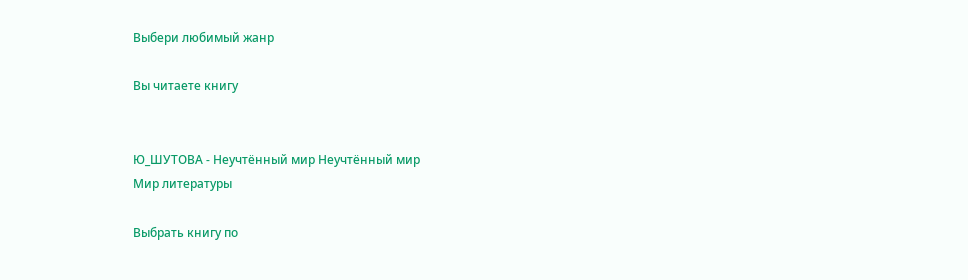Выбери любимый жанр

Вы читаете книгу


Ю_ШУТОВА - Неучтённый мир Неучтённый мир
Мир литературы

Выбрать книгу по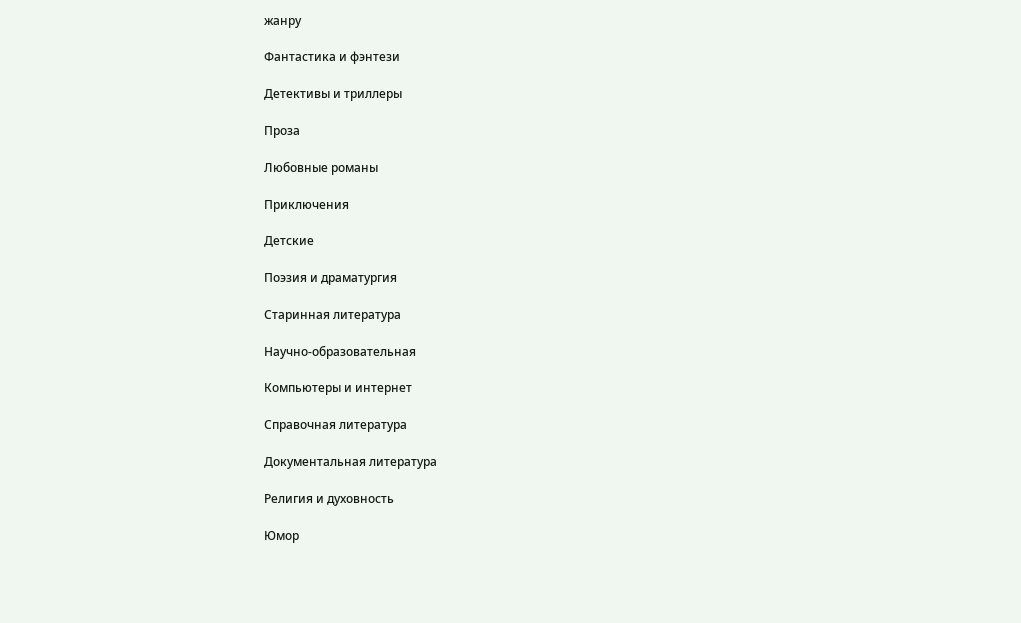жанру

Фантастика и фэнтези

Детективы и триллеры

Проза

Любовные романы

Приключения

Детские

Поэзия и драматургия

Старинная литература

Научно-образовательная

Компьютеры и интернет

Справочная литература

Документальная литература

Религия и духовность

Юмор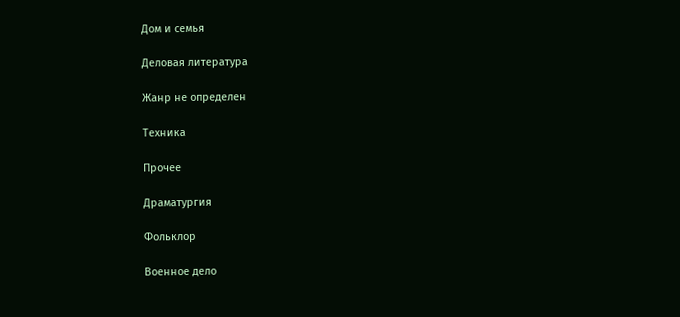Дом и семья

Деловая литература

Жанр не определен

Техника

Прочее

Драматургия

Фольклор

Военное дело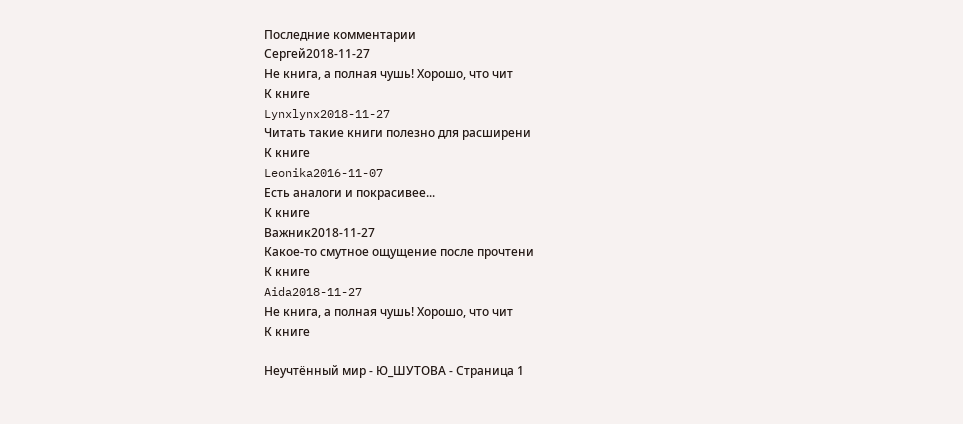Последние комментарии
Сергей2018-11-27
Не книга, а полная чушь! Хорошо, что чит
К книге
Lynxlynx2018-11-27
Читать такие книги полезно для расширени
К книге
Leonika2016-11-07
Есть аналоги и покрасивее...
К книге
Важник2018-11-27
Какое-то смутное ощущение после прочтени
К книге
Aida2018-11-27
Не книга, а полная чушь! Хорошо, что чит
К книге

Неучтённый мир - Ю_ШУТОВА - Страница 1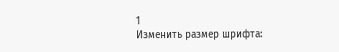1
Изменить размер шрифта: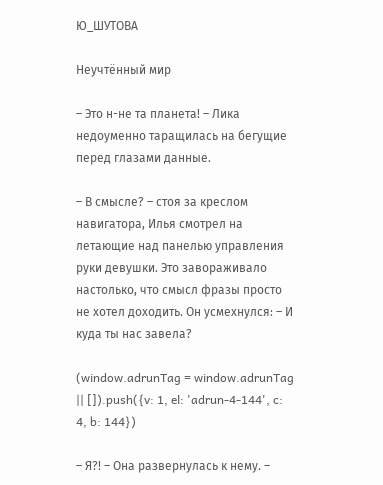Ю_ШУТОВА

Неучтённый мир

– Это н-не та планета! – Лика недоуменно таращилась на бегущие перед глазами данные.

– В смысле? – стоя за креслом навигатора, Илья смотрел на летающие над панелью управления руки девушки. Это завораживало настолько, что смысл фразы просто не хотел доходить. Он усмехнулся: – И куда ты нас завела?

(window.adrunTag = window.adrunTag || []).push({v: 1, el: 'adrun-4-144', c: 4, b: 144})

– Я?! – Она развернулась к нему. –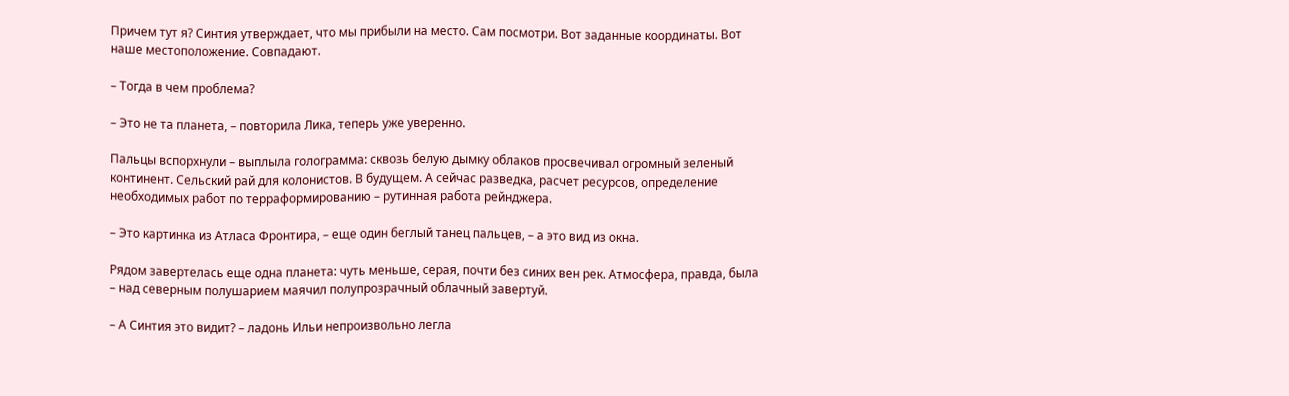Причем тут я? Синтия утверждает, что мы прибыли на место. Сам посмотри. Вот заданные координаты. Вот наше местоположение. Совпадают.

– Тогда в чем проблема?

– Это не та планета, – повторила Лика, теперь уже уверенно.

Пальцы вспорхнули – выплыла голограмма: сквозь белую дымку облаков просвечивал огромный зеленый континент. Сельский рай для колонистов. В будущем. А сейчас разведка, расчет ресурсов, определение необходимых работ по терраформированию – рутинная работа рейнджера.

– Это картинка из Атласа Фронтира, – еще один беглый танец пальцев, – а это вид из окна.

Рядом завертелась еще одна планета: чуть меньше, серая, почти без синих вен рек. Атмосфера, правда, была – над северным полушарием маячил полупрозрачный облачный завертуй.

– А Синтия это видит? – ладонь Ильи непроизвольно легла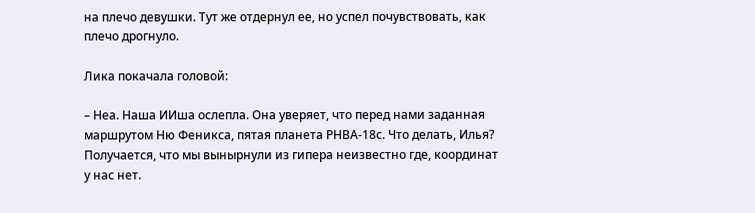на плечо девушки. Тут же отдернул ее, но успел почувствовать, как плечо дрогнуло.

Лика покачала головой:

– Неа. Наша ИИша ослепла. Она уверяет, что перед нами заданная маршрутом Ню Феникса, пятая планета РНВА-18с. Что делать, Илья? Получается, что мы вынырнули из гипера неизвестно где, координат у нас нет.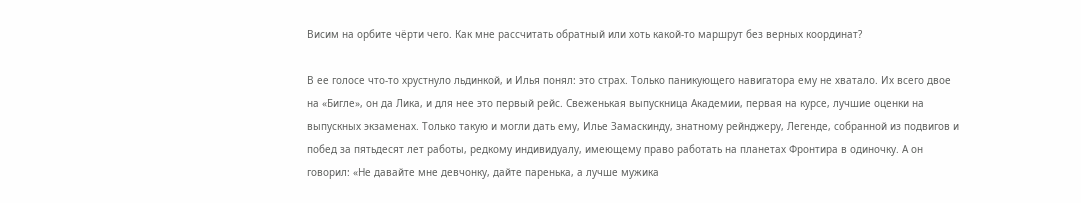Висим на орбите чёрти чего. Как мне рассчитать обратный или хоть какой-то маршрут без верных координат?

В ее голосе что-то хрустнуло льдинкой, и Илья понял: это страх. Только паникующего навигатора ему не хватало. Их всего двое на «Бигле», он да Лика, и для нее это первый рейс. Свеженькая выпускница Академии, первая на курсе, лучшие оценки на выпускных экзаменах. Только такую и могли дать ему, Илье Замаскинду, знатному рейнджеру, Легенде, собранной из подвигов и побед за пятьдесят лет работы, редкому индивидуалу, имеющему право работать на планетах Фронтира в одиночку. А он говорил: «Не давайте мне девчонку, дайте паренька, а лучше мужика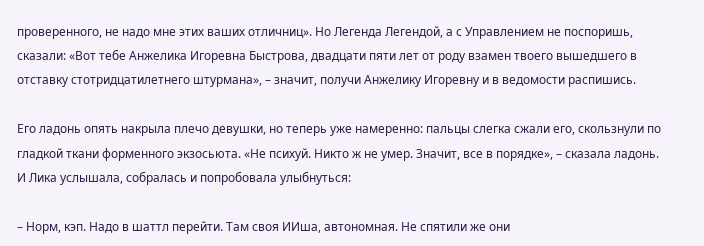проверенного, не надо мне этих ваших отличниц». Но Легенда Легендой, а с Управлением не поспоришь, сказали: «Вот тебе Анжелика Игоревна Быстрова, двадцати пяти лет от роду взамен твоего вышедшего в отставку стотридцатилетнего штурмана», – значит, получи Анжелику Игоревну и в ведомости распишись.

Его ладонь опять накрыла плечо девушки, но теперь уже намеренно: пальцы слегка сжали его, скользнули по гладкой ткани форменного экзосьюта. «Не психуй. Никто ж не умер. Значит, все в порядке», – сказала ладонь. И Лика услышала, собралась и попробовала улыбнуться:

– Норм, кэп. Надо в шаттл перейти. Там своя ИИша, автономная. Не спятили же они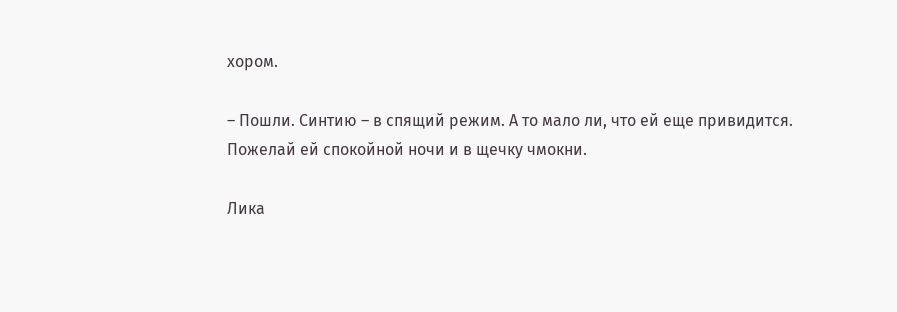хором.

– Пошли. Синтию – в спящий режим. А то мало ли, что ей еще привидится. Пожелай ей спокойной ночи и в щечку чмокни.

Лика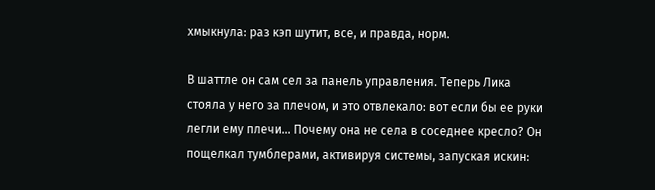хмыкнула: раз кэп шутит, все, и правда, норм.

В шаттле он сам сел за панель управления. Теперь Лика стояла у него за плечом, и это отвлекало: вот если бы ее руки легли ему плечи… Почему она не села в соседнее кресло? Он пощелкал тумблерами, активируя системы, запуская искин: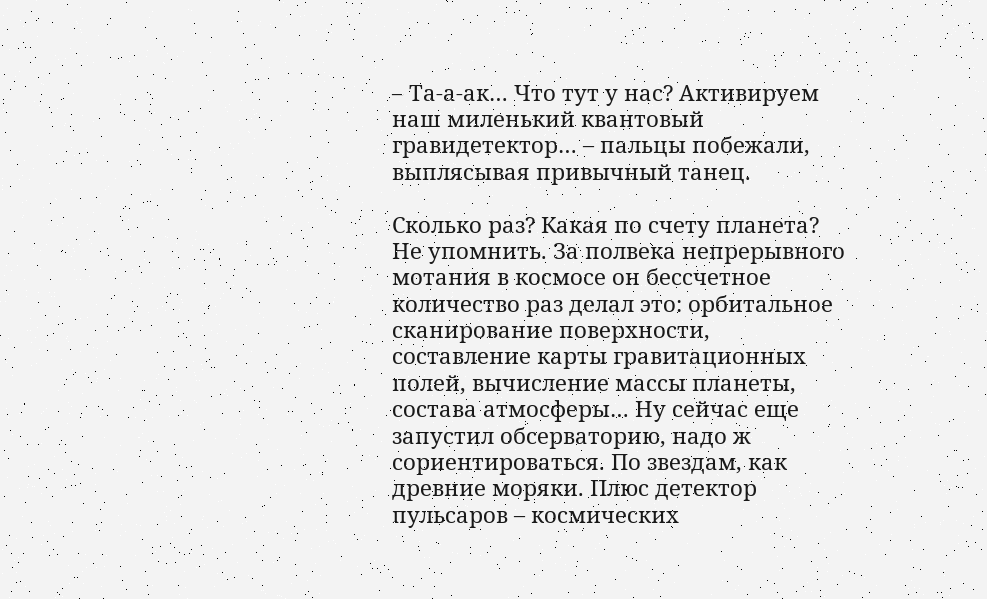– Та-а-ак… Что тут у нас? Активируем наш миленький квантовый гравидетектор… – пальцы побежали, выплясывая привычный танец.

Сколько раз? Какая по счету планета? Не упомнить. За полвека непрерывного мотания в космосе он бессчетное количество раз делал это: орбитальное сканирование поверхности, составление карты гравитационных полей, вычисление массы планеты, состава атмосферы… Ну сейчас еще запустил обсерваторию, надо ж сориентироваться. По звездам, как древние моряки. Плюс детектор пульсаров – космических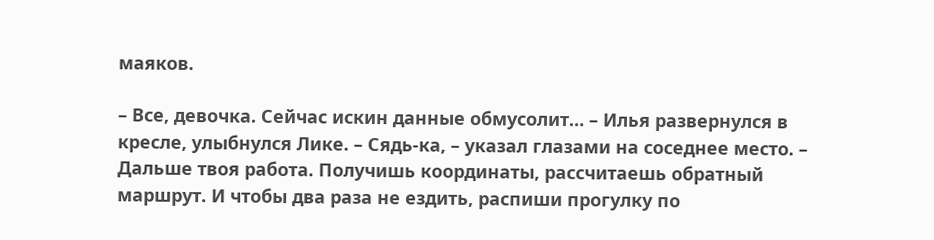маяков.

– Все, девочка. Сейчас искин данные обмусолит… – Илья развернулся в кресле, улыбнулся Лике. – Сядь-ка, – указал глазами на соседнее место. – Дальше твоя работа. Получишь координаты, рассчитаешь обратный маршрут. И чтобы два раза не ездить, распиши прогулку по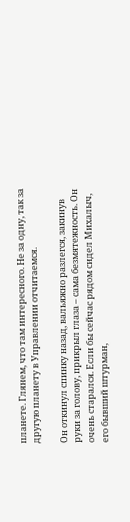планете. Глянем, что там интересного. Не за одну, так за другую планету в Управлении отчитаемся.

Он откинул спинку назад, вальяжно разлегся, закинув руки за голову, прикрыл глаза – сама безмятежность. Он очень старался. Если бы сейчас рядом сидел Михалыч, его бывший штурман,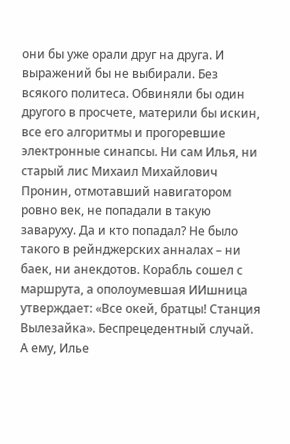они бы уже орали друг на друга. И выражений бы не выбирали. Без всякого политеса. Обвиняли бы один другого в просчете, материли бы искин, все его алгоритмы и прогоревшие электронные синапсы. Ни сам Илья, ни старый лис Михаил Михайлович Пронин, отмотавший навигатором ровно век, не попадали в такую заваруху. Да и кто попадал? Не было такого в рейнджерских анналах – ни баек, ни анекдотов. Корабль сошел с маршрута, а ополоумевшая ИИшница утверждает: «Все окей, братцы! Станция Вылезайка». Беспрецедентный случай. А ему, Илье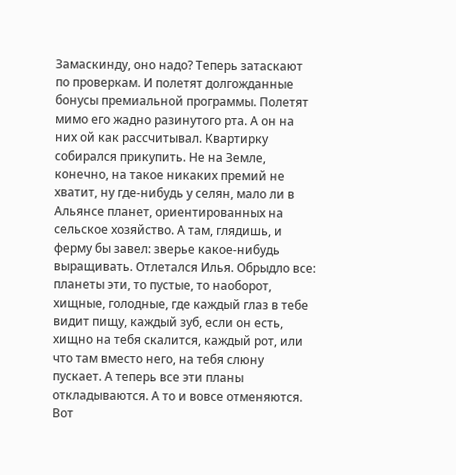Замаскинду, оно надо? Теперь затаскают по проверкам. И полетят долгожданные бонусы премиальной программы. Полетят мимо его жадно разинутого рта. А он на них ой как рассчитывал. Квартирку собирался прикупить. Не на Земле, конечно, на такое никаких премий не хватит, ну где-нибудь у селян, мало ли в Альянсе планет, ориентированных на сельское хозяйство. А там, глядишь, и ферму бы завел: зверье какое-нибудь выращивать. Отлетался Илья. Обрыдло все: планеты эти, то пустые, то наоборот, хищные, голодные, где каждый глаз в тебе видит пищу, каждый зуб, если он есть, хищно на тебя скалится, каждый рот, или что там вместо него, на тебя слюну пускает. А теперь все эти планы откладываются. А то и вовсе отменяются. Вот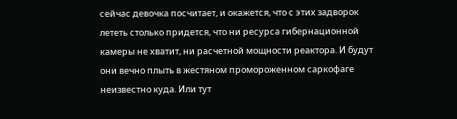сейчас девочка посчитает, и окажется, что с этих задворок лететь столько придется, что ни ресурса гибернационной камеры не хватит, ни расчетной мощности реактора. И будут они вечно плыть в жестяном промороженном саркофаге неизвестно куда. Или тут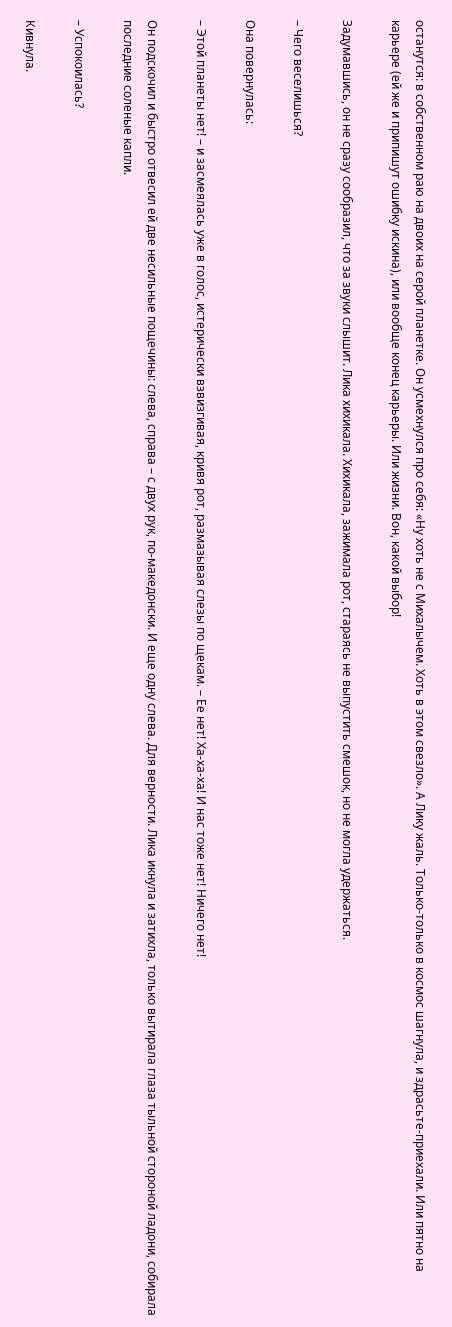останутся: в собственном раю на двоих на серой планетке. Он усмехнулся про себя: «Ну хоть не с Михалычем. Хоть в этом свезло». А Лику жаль. Только-только в космос шагнула, и здрасьте-приехали. Или пятно на карьере (ей же и припишут ошибку искина), или вообще конец карьеры. Или жизни. Вон, какой выбор!

Задумавшись, он не сразу сообразил, что за звуки слышит. Лика хихикала. Хихикала, зажимала рот, стараясь не выпустить смешок, но не могла удержаться.

– Чего веселишься?

Она повернулась:

– Этой планеты нет! – и засмеялась уже в голос, истерически взвизгивая, кривя рот, размазывая слезы по щекам. – Ее нет! Ха-ха-ха! И нас тоже нет! Ничего нет!

Он подскочил и быстро отвесил ей две несильные пощечины: слева, справа – с двух рук, по-македонски. И еще одну слева. Для верности. Лика икнула и затихла, только вытирала глаза тыльной стороной ладони, собирала последние соленые капли.

– Успокоилась?

Кивнула.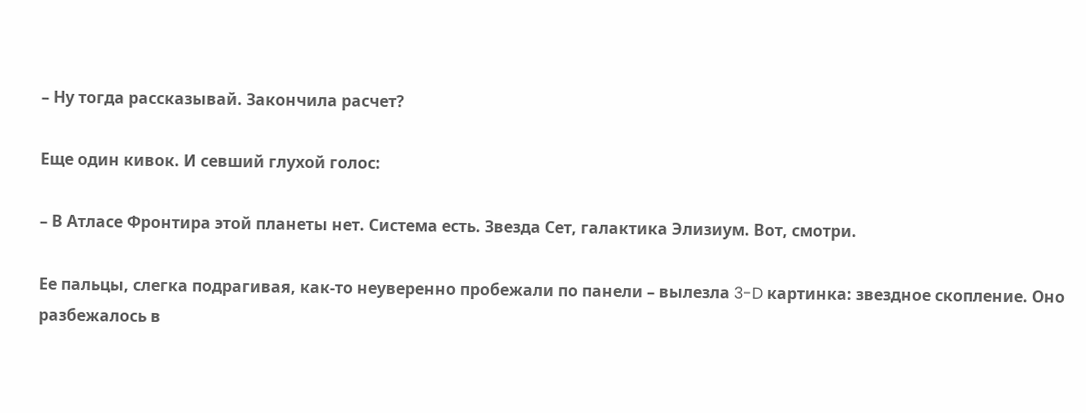– Ну тогда рассказывай. Закончила расчет?

Еще один кивок. И севший глухой голос:

– В Атласе Фронтира этой планеты нет. Система есть. Звезда Сет, галактика Элизиум. Вот, смотри.

Ее пальцы, слегка подрагивая, как-то неуверенно пробежали по панели – вылезла 3-D картинка: звездное скопление. Оно разбежалось в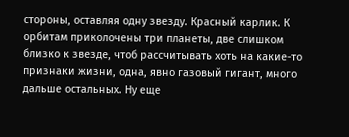стороны, оставляя одну звезду. Красный карлик. К орбитам приколочены три планеты, две слишком близко к звезде, чтоб рассчитывать хоть на какие-то признаки жизни, одна, явно газовый гигант, много дальше остальных. Ну еще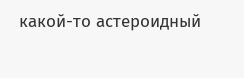какой-то астероидный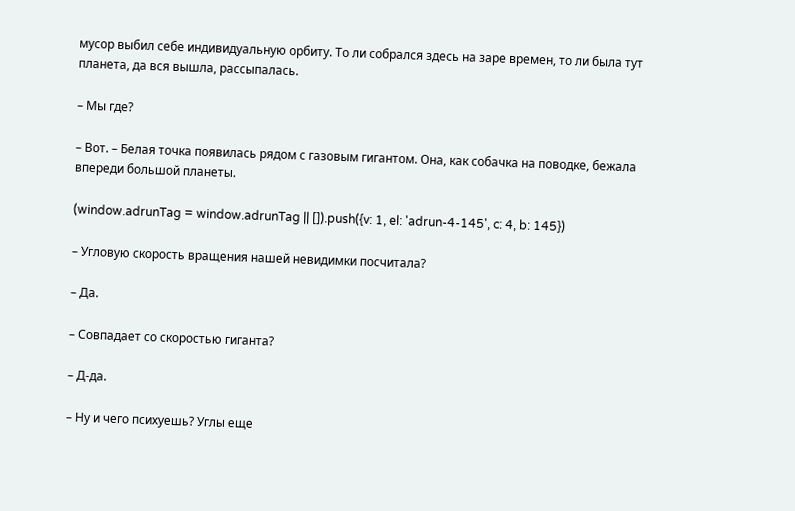мусор выбил себе индивидуальную орбиту. То ли собрался здесь на заре времен, то ли была тут планета, да вся вышла, рассыпалась.

– Мы где?

– Вот. – Белая точка появилась рядом с газовым гигантом. Она, как собачка на поводке, бежала впереди большой планеты.

(window.adrunTag = window.adrunTag || []).push({v: 1, el: 'adrun-4-145', c: 4, b: 145})

– Угловую скорость вращения нашей невидимки посчитала?

– Да.

– Совпадает со скоростью гиганта?

– Д-да.

– Ну и чего психуешь? Углы еще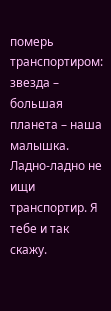померь транспортиром: звезда – большая планета – наша малышка. Ладно-ладно не ищи транспортир. Я тебе и так скажу.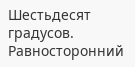Шестьдесят градусов. Равносторонний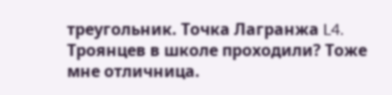треугольник. Точка Лагранжа L4. Троянцев в школе проходили? Тоже мне отличница.